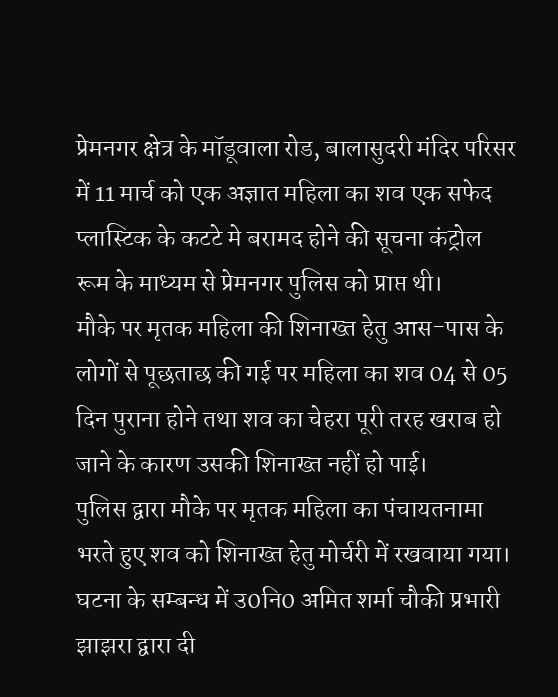प्रेमनगर क्षेत्र के मॉडूवाला रोड, बालासुदरी मंदिर परिसर में 11 मार्च को एक अज्ञात महिला का शव एक सफेद प्लास्टिक के कटटे मे बरामद होने की सूचना कंट्रोल रूम के माध्यम से प्रेमनगर पुलिस को प्राप्त थी।
मौके पर मृतक महिला की शिनाख्त हेतु आस-पास के लोगों से पूछताछ की गई पर महिला का शव 04 से 05 दिन पुराना होने तथा शव का चेहरा पूरी तरह खराब हो जाने के कारण उसकी शिनाख्त नहीं हो पाई।
पुलिस द्वारा मौके पर मृतक महिला का पंचायतनामा भरते हुए शव को शिनाख्त हेतु मोर्चरी में रखवाया गया।
घटना के सम्बन्ध में उ0नि0 अमित शर्मा चौकी प्रभारी झाझरा द्वारा दी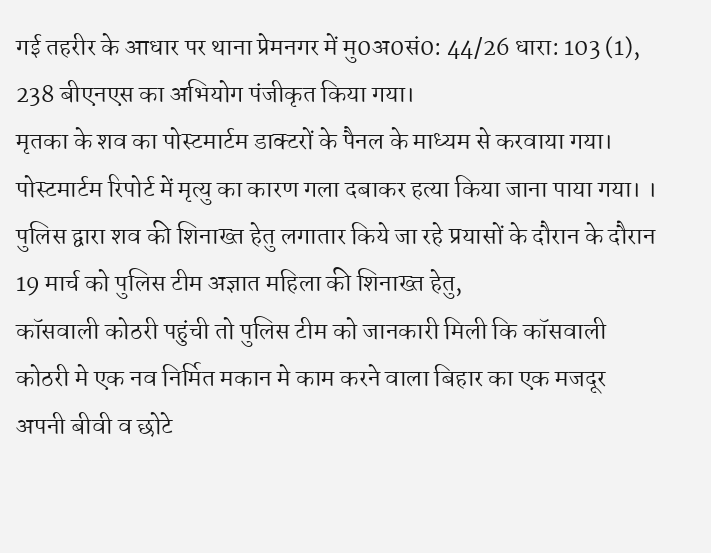गई तहरीर के आधार पर थाना प्रेमनगर में मु0अ0सं0: 44/26 धारा: 103 (1), 238 बीएनएस का अभियोग पंजीकृत किया गया।
मृतका के शव का पोस्टमार्टम डाक्टरों के पैनल के माध्यम से करवाया गया। पोस्टमार्टम रिपोर्ट में मृत्यु का कारण गला दबाकर हत्या किया जाना पाया गया। ।
पुलिस द्वारा शव की शिनाख्त हेतु लगातार किये जा रहे प्रयासों के दौरान के दौरान 19 मार्च को पुलिस टीम अज्ञात महिला की शिनाख्त हेतु,
कॉसवाली कोठरी पहुंची तो पुलिस टीम को जानकारी मिली कि कॉसवाली कोठरी मे एक नव निर्मित मकान मे काम करने वाला बिहार का एक मजदूर अपनी बीवी व छोटे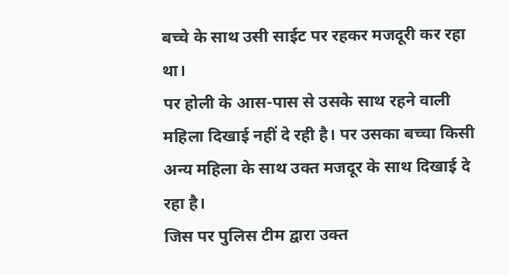बच्चे के साथ उसी साईट पर रहकर मजदूरी कर रहा था।
पर होली के आस-पास से उसके साथ रहने वाली महिला दिखाई नहीं दे रही है। पर उसका बच्चा किसी अन्य महिला के साथ उक्त मजदूर के साथ दिखाई दे रहा है।
जिस पर पुलिस टीम द्वारा उक्त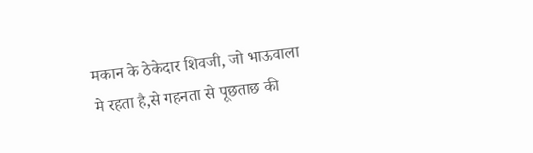मकान के ठेकेदार शिवजी, जो भाऊवाला मे रहता है,से गहनता से पूछताछ की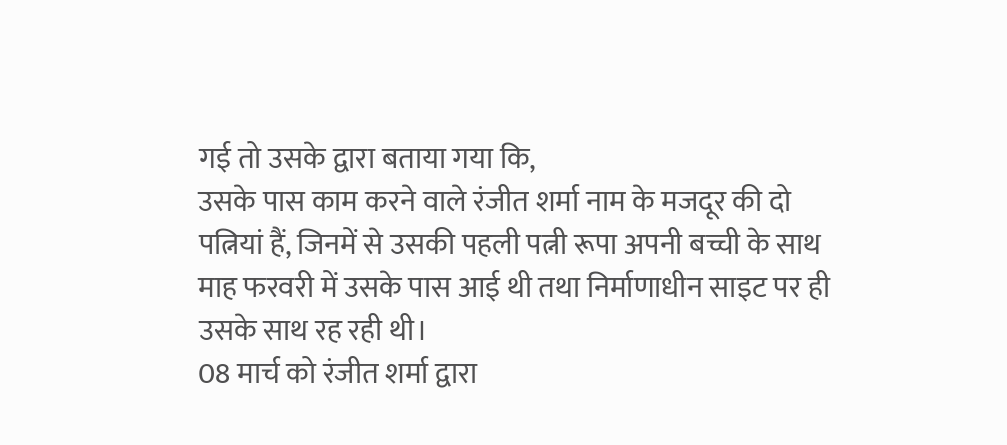गई तो उसके द्वारा बताया गया कि,
उसके पास काम करने वाले रंजीत शर्मा नाम के मजदूर की दो पत्नियां हैं, जिनमें से उसकी पहली पत्नी रूपा अपनी बच्ची के साथ माह फरवरी में उसके पास आई थी तथा निर्माणाधीन साइट पर ही उसके साथ रह रही थी।
08 मार्च को रंजीत शर्मा द्वारा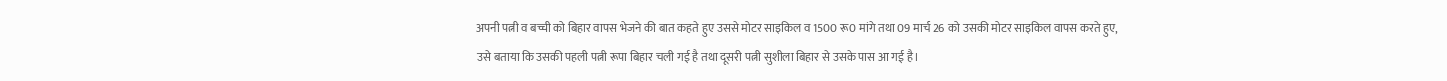अपनी पत्नी व बच्ची को बिहार वापस भेजने की बात कहते हुए उससे मोटर साइकिल व 1500 रू0 मांगे तथा 09 मार्च 26 को उसकी मोटर साइकिल वापस करते हुए,
उसे बताया कि उसकी पहली पत्नी रूपा बिहार चली गई है तथा दूसरी पत्नी सुशीला बिहार से उसके पास आ गई है।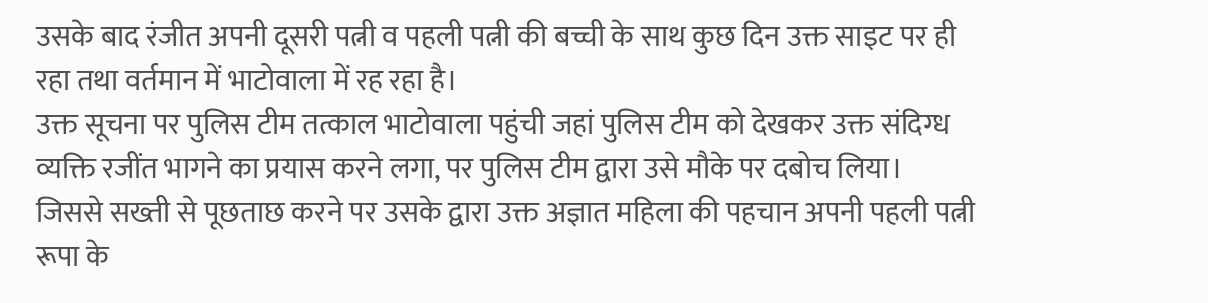उसके बाद रंजीत अपनी दूसरी पत्नी व पहली पत्नी की बच्ची के साथ कुछ दिन उक्त साइट पर ही रहा तथा वर्तमान में भाटोवाला में रह रहा है।
उक्त सूचना पर पुलिस टीम तत्काल भाटोवाला पहुंची जहां पुलिस टीम को देखकर उक्त संदिग्ध व्यक्ति रजींत भागने का प्रयास करने लगा, पर पुलिस टीम द्वारा उसे मौके पर दबोच लिया।
जिससे सख्ती से पूछताछ करने पर उसके द्वारा उक्त अज्ञात महिला की पहचान अपनी पहली पत्नी रूपा के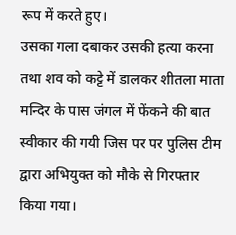रूप में करते हुए।
उसका गला दबाकर उसकी हत्या करना तथा शव को कट्टे में डालकर शीतला माता मन्दिर के पास जंगल में फेंकने की बात स्वीकार की गयी जिस पर पर पुलिस टीम द्वारा अभियुक्त को मौके से गिरफ्तार किया गया।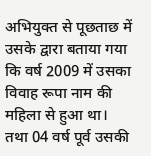अभियुक्त से पूछताछ में उसके द्वारा बताया गया कि वर्ष 2009 में उसका विवाह रूपा नाम की महिला से हुआ था।
तथा 04 वर्ष पूर्व उसकी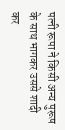पत्नी रूपा ने किसी अन्य पुरूष के साथ भागकर उससे शादी कर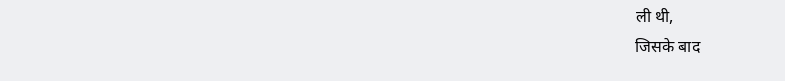ली थी,
जिसके बाद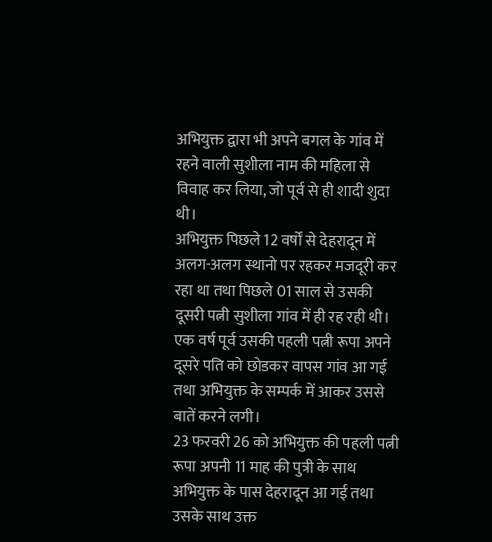अभियुक्त द्वारा भी अपने बगल के गांव में रहने वाली सुशीला नाम की महिला से विवाह कर लिया, जो पूर्व से ही शादी शुदा थी।
अभियुक्त पिछले 12 वर्षों से देहरादून में अलग-अलग स्थानो पर रहकर मजदूरी कर रहा था तथा पिछले 01 साल से उसकी दूसरी पत्नी सुशीला गांव में ही रह रही थी।
एक वर्ष पूर्व उसकी पहली पत्नी रूपा अपने दूसरे पति को छोडकर वापस गांव आ गई तथा अभियुक्त के सम्पर्क में आकर उससे बातें करने लगी।
23 फरवरी 26 को अभियुक्त की पहली पत्नी रूपा अपनी 11 माह की पुत्री के साथ अभियुक्त के पास देहरादून आ गई तथा उसके साथ उक्त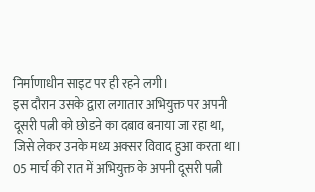निर्माणाधीन साइट पर ही रहने लगी।
इस दौरान उसके द्वारा लगातार अभियुक्त पर अपनी दूसरी पत्नी को छोडने का दबाव बनाया जा रहा था, जिसे लेकर उनके मध्य अक्सर विवाद हुआ करता था।
05 मार्च की रात में अभियुक्त के अपनी दूसरी पत्नी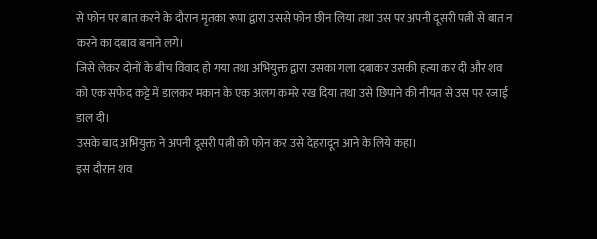से फोन पर बात करने के दौरान मृतका रूपा द्वारा उससे फोन छीन लिया तथा उस पर अपनी दूसरी पत्नी से बात न करने का दबाव बनाने लगे।
जिसे लेकर दोनों के बीच विवाद हो गया तथा अभियुक्त द्वारा उसका गला दबाकर उसकी हत्या कर दी और शव को एक सफेद कट्टे में डालकर मकान के एक अलग कमरे रख दिया तथा उसे छिपाने की नीयत से उस पर रजाई डाल दी।
उसके बाद अभियुक्त ने अपनी दूसरी पत्नी को फोन कर उसे देहरादून आने के लिये कहा।
इस दौरान शव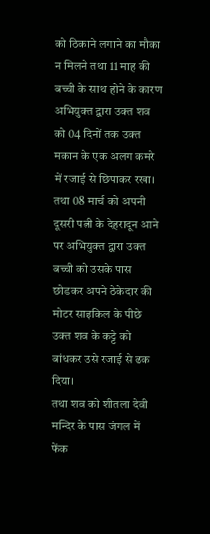को ठिकाने लगाने का मौका न मिलने तथा 11 माह की बच्ची के साथ होने के कारण अभियुक्त द्वारा उक्त शव को 04 दिनों तक उक्त मकान के एक अलग कमरे में रजाई से छिपाकर रखा।
तथा 08 मार्च को अपनी दूसरी पत्नी के देहरादून आने पर अभियुक्त द्वारा उक्त बच्ची को उसके पास छोडकर अपने ठेकेदार की मोटर साइकिल के पीछे उक्त शव के कट्टे को बांधकर उसे रजाई से ढक दिया।
तथा शव को शीतला देवी मन्दिर के पास जंगल में फेंक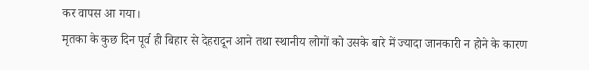कर वापस आ गया।
मृतका के कुछ दिन पूर्व ही बिहार से देहरादून आने तथा स्थानीय लोगों को उसके बारे में ज्यादा जानकारी न होने के कारण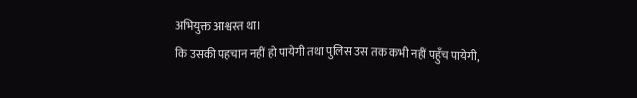अभियुक्त आश्वस्त था।
कि उसकी पहचान नहीं हो पायेगी तथा पुलिस उस तक कभी नहीं पहुँच पायेगी,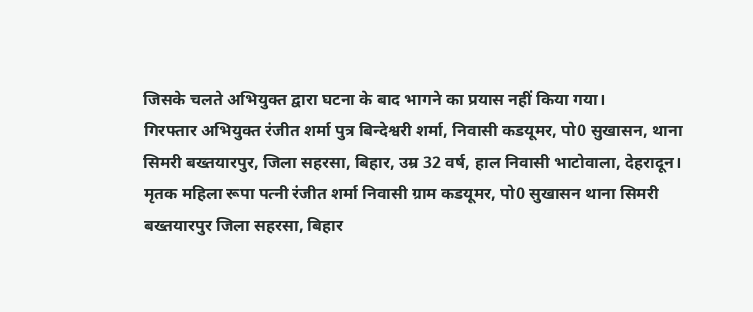जिसके चलते अभियुक्त द्वारा घटना के बाद भागने का प्रयास नहीं किया गया।
गिरफ्तार अभियुक्त रंजीत शर्मा पुत्र बिन्देश्वरी शर्मा, निवासी कडयूमर, पो0 सुखासन, थाना सिमरी बख्तयारपुर, जिला सहरसा, बिहार, उम्र 32 वर्ष, हाल निवासी भाटोवाला, देहरादून।
मृतक महिला रूपा पत्नी रंजीत शर्मा निवासी ग्राम कडयूमर, पो0 सुखासन थाना सिमरी बख्तयारपुर जिला सहरसा, बिहार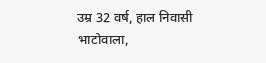उम्र 32 वर्ष, हाल निवासी भाटोवाला,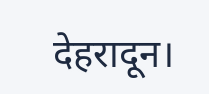देहरादून।